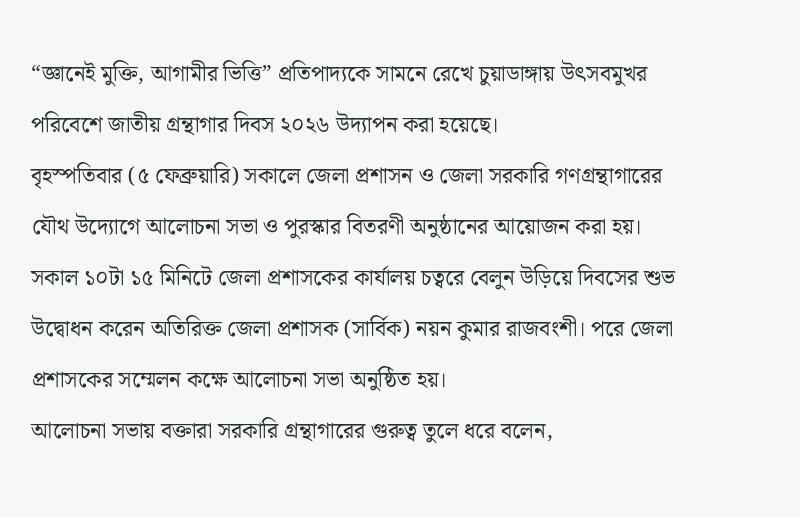“জ্ঞানেই মুক্তি, আগামীর ভিত্তি” প্রতিপাদ্যকে সামনে রেখে চুয়াডাঙ্গায় উৎসবমুখর পরিবেশে জাতীয় গ্রন্থাগার দিবস ২০২৬ উদ্যাপন করা হয়েছে।
বৃহস্পতিবার (৫ ফেব্রুয়ারি) সকালে জেলা প্রশাসন ও জেলা সরকারি গণগ্রন্থাগারের যৌথ উদ্যোগে আলোচনা সভা ও পুরস্কার বিতরণী অনুষ্ঠানের আয়োজন করা হয়।
সকাল ১০টা ১৫ মিনিটে জেলা প্রশাসকের কার্যালয় চত্বরে বেলুন উড়িয়ে দিবসের শুভ উদ্বোধন করেন অতিরিক্ত জেলা প্রশাসক (সার্বিক) নয়ন কুমার রাজবংশী। পরে জেলা প্রশাসকের সম্মেলন কক্ষে আলোচনা সভা অনুষ্ঠিত হয়।
আলোচনা সভায় বক্তারা সরকারি গ্রন্থাগারের গুরুত্ব তুলে ধরে বলেন,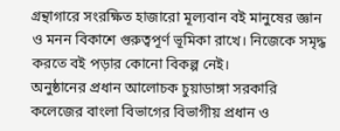গ্রন্থাগারে সংরক্ষিত হাজারো মূল্যবান বই মানুষের জ্ঞান ও মনন বিকাশে গুরুত্বপূর্ণ ভূমিকা রাখে। নিজেকে সমৃদ্ধ করতে বই পড়ার কোনো বিকল্প নেই।
অনুষ্ঠানের প্রধান আলোচক চুয়াডাঙ্গা সরকারি কলেজের বাংলা বিভাগের বিভাগীয় প্রধান ও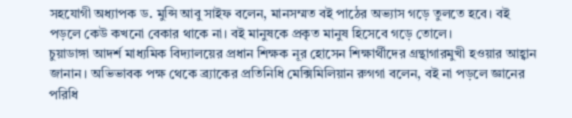সহযোগী অধ্যাপক ড. মুন্সি আবু সাইফ বলেন, মানসম্মত বই পাঠের অভ্যাস গড়ে তুলতে হবে। বই পড়লে কেউ কখনো বেকার থাকে না। বই মানুষকে প্রকৃত মানুষ হিসেবে গড়ে তোলে।
চুয়াডাঙ্গা আদর্শ মাধ্যমিক বিদ্যালয়ের প্রধান শিক্ষক নূর হোসেন শিক্ষার্থীদের গ্রন্থাগারমুখী হওয়ার আহ্বান জানান। অভিভাবক পক্ষ থেকে ব্র্যাকের প্রতিনিধি মেক্সিমিলিয়ান রুগগা বলেন, বই না পড়লে জ্ঞানের পরিধি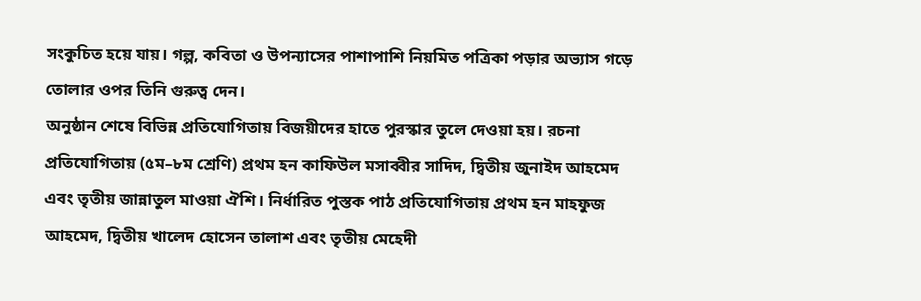সংকুচিত হয়ে যায়। গল্প, কবিতা ও উপন্যাসের পাশাপাশি নিয়মিত পত্রিকা পড়ার অভ্যাস গড়ে তোলার ওপর তিনি গুরুত্ব দেন।
অনুষ্ঠান শেষে বিভিন্ন প্রতিযোগিতায় বিজয়ীদের হাতে পুরস্কার তুলে দেওয়া হয়। রচনা প্রতিযোগিতায় (৫ম–৮ম শ্রেণি) প্রথম হন কাফিউল মসাব্বীর সাদিদ, দ্বিতীয় জুনাইদ আহমেদ এবং তৃতীয় জান্নাতুল মাওয়া ঐশি। নির্ধারিত পুস্তক পাঠ প্রতিযোগিতায় প্রথম হন মাহফুজ আহমেদ, দ্বিতীয় খালেদ হোসেন তালাশ এবং তৃতীয় মেহেদী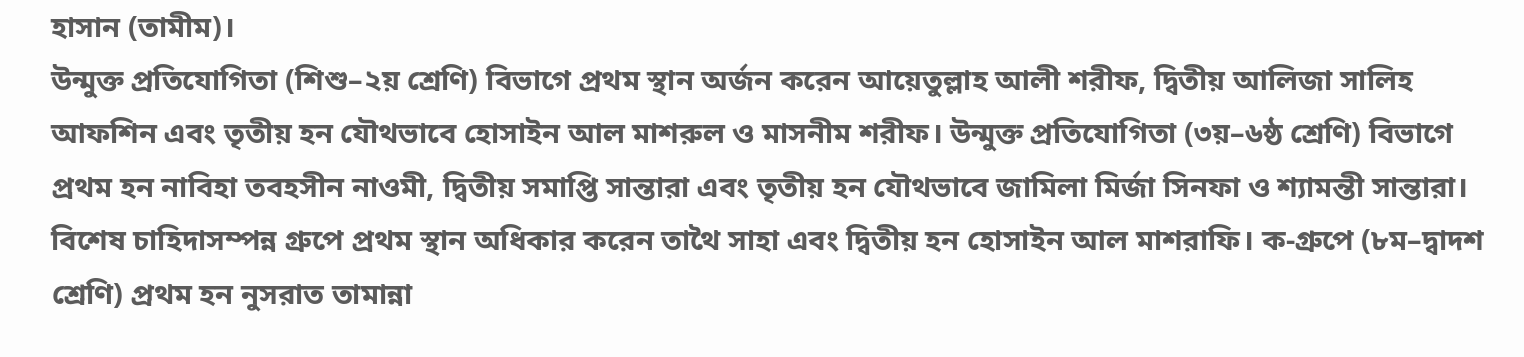হাসান (তামীম)।
উন্মুক্ত প্রতিযোগিতা (শিশু–২য় শ্রেণি) বিভাগে প্রথম স্থান অর্জন করেন আয়েতুল্লাহ আলী শরীফ, দ্বিতীয় আলিজা সালিহ আফশিন এবং তৃতীয় হন যৌথভাবে হোসাইন আল মাশরুল ও মাসনীম শরীফ। উন্মুক্ত প্রতিযোগিতা (৩য়–৬ষ্ঠ শ্রেণি) বিভাগে প্রথম হন নাবিহা তবহসীন নাওমী, দ্বিতীয় সমাপ্তি সান্তারা এবং তৃতীয় হন যৌথভাবে জামিলা মির্জা সিনফা ও শ্যামন্তী সান্তারা।
বিশেষ চাহিদাসম্পন্ন গ্রুপে প্রথম স্থান অধিকার করেন তাথৈ সাহা এবং দ্বিতীয় হন হোসাইন আল মাশরাফি। ক-গ্রুপে (৮ম–দ্বাদশ শ্রেণি) প্রথম হন নুসরাত তামান্না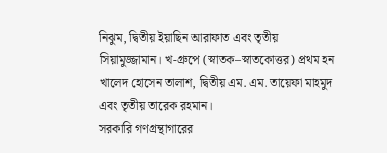নিঝুম, দ্বিতীয় ইয়াছিন আরাফাত এবং তৃতীয় সিয়ামুজ্জামান। খ-গ্রুপে (স্নাতক–স্নাতকোত্তর) প্রথম হন খালেদ হোসেন তালাশ, দ্বিতীয় এম. এম. তায়েফা মাহমুদ এবং তৃতীয় তারেক রহমান।
সরকারি গণগ্রন্থাগারের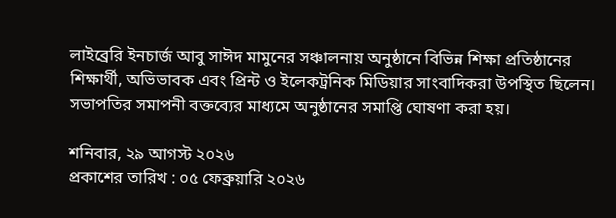লাইব্রেরি ইনচার্জ আবু সাঈদ মামুনের সঞ্চালনায় অনুষ্ঠানে বিভিন্ন শিক্ষা প্রতিষ্ঠানের শিক্ষার্থী, অভিভাবক এবং প্রিন্ট ও ইলেকট্রনিক মিডিয়ার সাংবাদিকরা উপস্থিত ছিলেন। সভাপতির সমাপনী বক্তব্যের মাধ্যমে অনুষ্ঠানের সমাপ্তি ঘোষণা করা হয়।

শনিবার, ২৯ আগস্ট ২০২৬
প্রকাশের তারিখ : ০৫ ফেব্রুয়ারি ২০২৬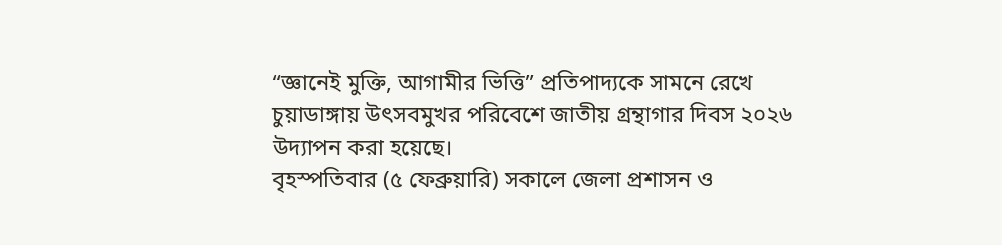“জ্ঞানেই মুক্তি, আগামীর ভিত্তি” প্রতিপাদ্যকে সামনে রেখে চুয়াডাঙ্গায় উৎসবমুখর পরিবেশে জাতীয় গ্রন্থাগার দিবস ২০২৬ উদ্যাপন করা হয়েছে।
বৃহস্পতিবার (৫ ফেব্রুয়ারি) সকালে জেলা প্রশাসন ও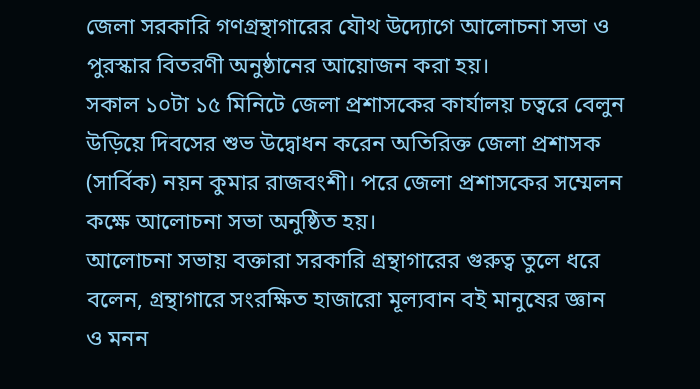জেলা সরকারি গণগ্রন্থাগারের যৌথ উদ্যোগে আলোচনা সভা ও পুরস্কার বিতরণী অনুষ্ঠানের আয়োজন করা হয়।
সকাল ১০টা ১৫ মিনিটে জেলা প্রশাসকের কার্যালয় চত্বরে বেলুন উড়িয়ে দিবসের শুভ উদ্বোধন করেন অতিরিক্ত জেলা প্রশাসক (সার্বিক) নয়ন কুমার রাজবংশী। পরে জেলা প্রশাসকের সম্মেলন কক্ষে আলোচনা সভা অনুষ্ঠিত হয়।
আলোচনা সভায় বক্তারা সরকারি গ্রন্থাগারের গুরুত্ব তুলে ধরে বলেন, গ্রন্থাগারে সংরক্ষিত হাজারো মূল্যবান বই মানুষের জ্ঞান ও মনন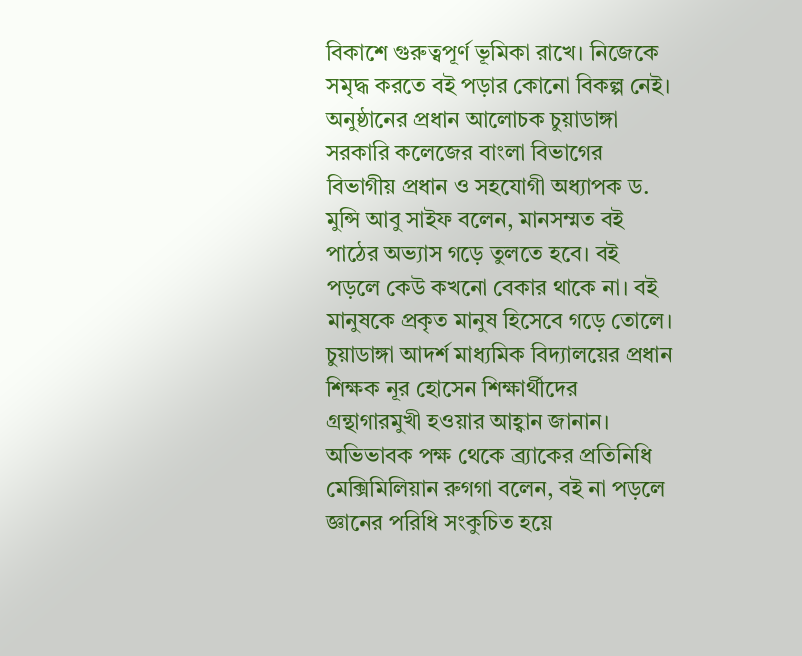বিকাশে গুরুত্বপূর্ণ ভূমিকা রাখে। নিজেকে সমৃদ্ধ করতে বই পড়ার কোনো বিকল্প নেই।
অনুষ্ঠানের প্রধান আলোচক চুয়াডাঙ্গা সরকারি কলেজের বাংলা বিভাগের বিভাগীয় প্রধান ও সহযোগী অধ্যাপক ড. মুন্সি আবু সাইফ বলেন, মানসম্মত বই পাঠের অভ্যাস গড়ে তুলতে হবে। বই পড়লে কেউ কখনো বেকার থাকে না। বই মানুষকে প্রকৃত মানুষ হিসেবে গড়ে তোলে।
চুয়াডাঙ্গা আদর্শ মাধ্যমিক বিদ্যালয়ের প্রধান শিক্ষক নূর হোসেন শিক্ষার্থীদের গ্রন্থাগারমুখী হওয়ার আহ্বান জানান। অভিভাবক পক্ষ থেকে ব্র্যাকের প্রতিনিধি মেক্সিমিলিয়ান রুগগা বলেন, বই না পড়লে জ্ঞানের পরিধি সংকুচিত হয়ে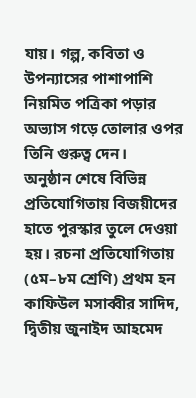যায়। গল্প, কবিতা ও উপন্যাসের পাশাপাশি নিয়মিত পত্রিকা পড়ার অভ্যাস গড়ে তোলার ওপর তিনি গুরুত্ব দেন।
অনুষ্ঠান শেষে বিভিন্ন প্রতিযোগিতায় বিজয়ীদের হাতে পুরস্কার তুলে দেওয়া হয়। রচনা প্রতিযোগিতায় (৫ম–৮ম শ্রেণি) প্রথম হন কাফিউল মসাব্বীর সাদিদ, দ্বিতীয় জুনাইদ আহমেদ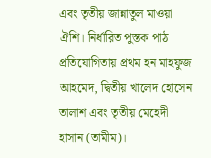এবং তৃতীয় জান্নাতুল মাওয়া ঐশি। নির্ধারিত পুস্তক পাঠ প্রতিযোগিতায় প্রথম হন মাহফুজ আহমেদ, দ্বিতীয় খালেদ হোসেন তালাশ এবং তৃতীয় মেহেদী হাসান (তামীম)।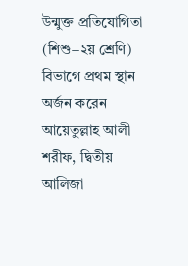উন্মুক্ত প্রতিযোগিতা (শিশু–২য় শ্রেণি) বিভাগে প্রথম স্থান অর্জন করেন আয়েতুল্লাহ আলী শরীফ, দ্বিতীয় আলিজা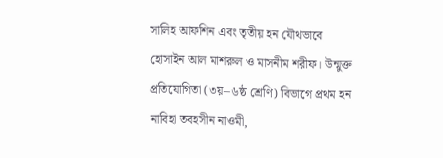সালিহ আফশিন এবং তৃতীয় হন যৌথভাবে হোসাইন আল মাশরুল ও মাসনীম শরীফ। উন্মুক্ত প্রতিযোগিতা (৩য়–৬ষ্ঠ শ্রেণি) বিভাগে প্রথম হন নাবিহা তবহসীন নাওমী,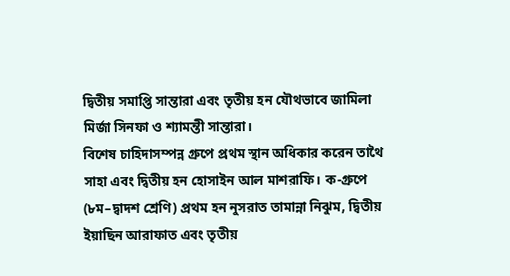দ্বিতীয় সমাপ্তি সান্তারা এবং তৃতীয় হন যৌথভাবে জামিলা মির্জা সিনফা ও শ্যামন্তী সান্তারা।
বিশেষ চাহিদাসম্পন্ন গ্রুপে প্রথম স্থান অধিকার করেন তাথৈ সাহা এবং দ্বিতীয় হন হোসাইন আল মাশরাফি। ক-গ্রুপে (৮ম–দ্বাদশ শ্রেণি) প্রথম হন নুসরাত তামান্না নিঝুম, দ্বিতীয় ইয়াছিন আরাফাত এবং তৃতীয়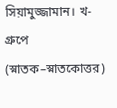সিয়ামুজ্জামান। খ-গ্রুপে (স্নাতক–স্নাতকোত্তর)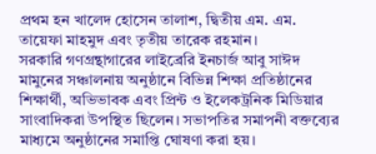প্রথম হন খালেদ হোসেন তালাশ, দ্বিতীয় এম. এম. তায়েফা মাহমুদ এবং তৃতীয় তারেক রহমান।
সরকারি গণগ্রন্থাগারের লাইব্রেরি ইনচার্জ আবু সাঈদ মামুনের সঞ্চালনায় অনুষ্ঠানে বিভিন্ন শিক্ষা প্রতিষ্ঠানের শিক্ষার্থী, অভিভাবক এবং প্রিন্ট ও ইলেকট্রনিক মিডিয়ার সাংবাদিকরা উপস্থিত ছিলেন। সভাপতির সমাপনী বক্তব্যের মাধ্যমে অনুষ্ঠানের সমাপ্তি ঘোষণা করা হয়।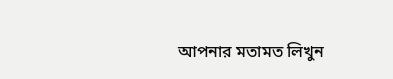আপনার মতামত লিখুন